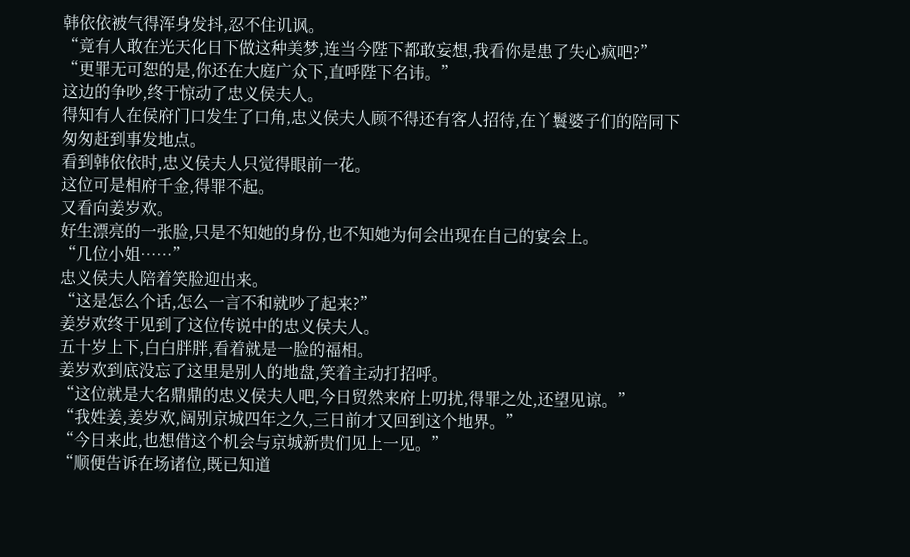韩依依被气得浑身发抖,忍不住讥讽。
“竟有人敢在光天化日下做这种美梦,连当今陛下都敢妄想,我看你是患了失心疯吧?”
“更罪无可恕的是,你还在大庭广众下,直呼陛下名讳。”
这边的争吵,终于惊动了忠义侯夫人。
得知有人在侯府门口发生了口角,忠义侯夫人顾不得还有客人招待,在丫鬟婆子们的陪同下匆匆赶到事发地点。
看到韩依依时,忠义侯夫人只觉得眼前一花。
这位可是相府千金,得罪不起。
又看向姜岁欢。
好生漂亮的一张脸,只是不知她的身份,也不知她为何会出现在自己的宴会上。
“几位小姐……”
忠义侯夫人陪着笑脸迎出来。
“这是怎么个话,怎么一言不和就吵了起来?”
姜岁欢终于见到了这位传说中的忠义侯夫人。
五十岁上下,白白胖胖,看着就是一脸的福相。
姜岁欢到底没忘了这里是别人的地盘,笑着主动打招呼。
“这位就是大名鼎鼎的忠义侯夫人吧,今日贸然来府上叨扰,得罪之处,还望见谅。”
“我姓姜,姜岁欢,阔别京城四年之久,三日前才又回到这个地界。”
“今日来此,也想借这个机会与京城新贵们见上一见。”
“顺便告诉在场诸位,既已知道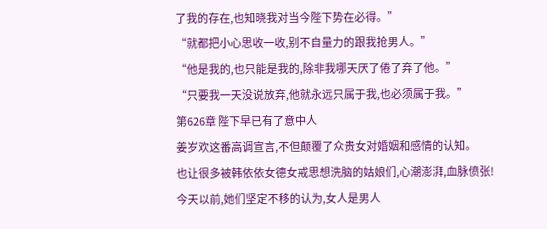了我的存在,也知晓我对当今陛下势在必得。”
“就都把小心思收一收,别不自量力的跟我抢男人。”
“他是我的,也只能是我的,除非我哪天厌了倦了弃了他。”
“只要我一天没说放弃,他就永远只属于我,也必须属于我。”
第626章 陛下早已有了意中人
姜岁欢这番高调宣言,不但颠覆了众贵女对婚姻和感情的认知。
也让很多被韩依依女德女戒思想洗脑的姑娘们,心潮澎湃,血脉偾张!
今天以前,她们坚定不移的认为,女人是男人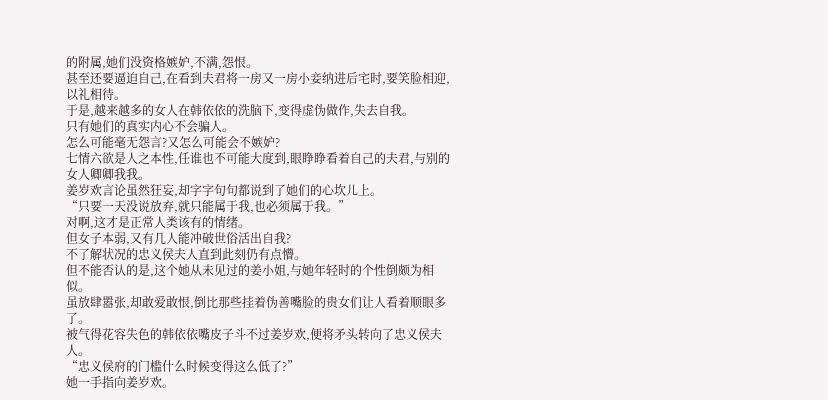的附属,她们没资格嫉妒,不满,怨恨。
甚至还要逼迫自己,在看到夫君将一房又一房小妾纳进后宅时,要笑脸相迎,以礼相待。
于是,越来越多的女人在韩依依的洗脑下,变得虚伪做作,失去自我。
只有她们的真实内心不会骗人。
怎么可能毫无怨言?又怎么可能会不嫉妒?
七情六欲是人之本性,任谁也不可能大度到,眼睁睁看着自己的夫君,与别的女人卿卿我我。
姜岁欢言论虽然狂妄,却字字句句都说到了她们的心坎儿上。
“只要一天没说放弃,就只能属于我,也必须属于我。”
对啊,这才是正常人类该有的情绪。
但女子本弱,又有几人能冲破世俗活出自我?
不了解状况的忠义侯夫人直到此刻仍有点懵。
但不能否认的是,这个她从未见过的姜小姐,与她年轻时的个性倒颇为相似。
虽放肆嚣张,却敢爱敢恨,倒比那些挂着伪善嘴脸的贵女们让人看着顺眼多了。
被气得花容失色的韩依依嘴皮子斗不过姜岁欢,便将矛头转向了忠义侯夫人。
“忠义侯府的门槛什么时候变得这么低了?”
她一手指向姜岁欢。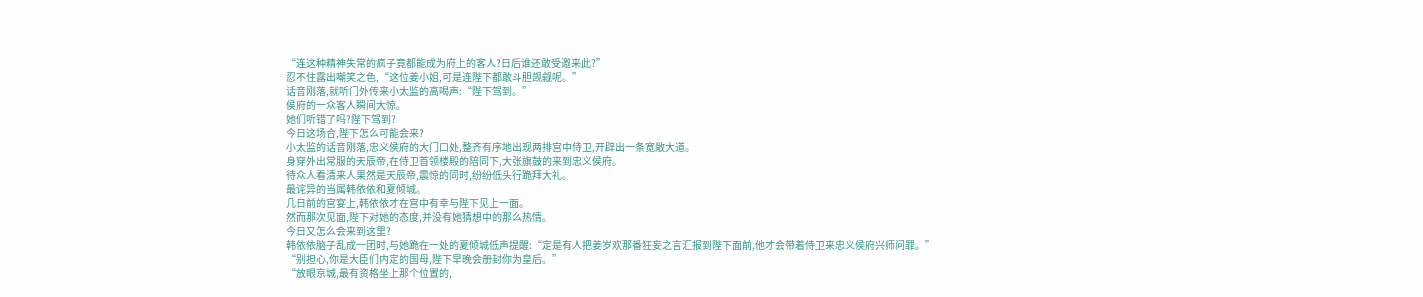“连这种精神失常的疯子竟都能成为府上的客人?日后谁还敢受邀来此?”
忍不住露出嘲笑之色,“这位姜小姐,可是连陛下都敢斗胆觊觎呢。”
话音刚落,就听门外传来小太监的高喝声:“陛下驾到。”
侯府的一众客人瞬间大惊。
她们听错了吗?陛下驾到?
今日这场合,陛下怎么可能会来?
小太监的话音刚落,忠义侯府的大门口处,整齐有序地出现两排宫中侍卫,开辟出一条宽敞大道。
身穿外出常服的天辰帝,在侍卫首领楼殿的陪同下,大张旗鼓的来到忠义侯府。
待众人看清来人果然是天辰帝,震惊的同时,纷纷低头行跪拜大礼。
最诧异的当属韩依依和夏倾城。
几日前的宫宴上,韩依依才在宫中有幸与陛下见上一面。
然而那次见面,陛下对她的态度,并没有她猜想中的那么热情。
今日又怎么会来到这里?
韩依依脑子乱成一团时,与她跪在一处的夏倾城低声提醒:“定是有人把姜岁欢那番狂妄之言汇报到陛下面前,他才会带着侍卫来忠义侯府兴师问罪。”
“别担心,你是大臣们内定的国母,陛下早晚会册封你为皇后。”
“放眼京城,最有资格坐上那个位置的,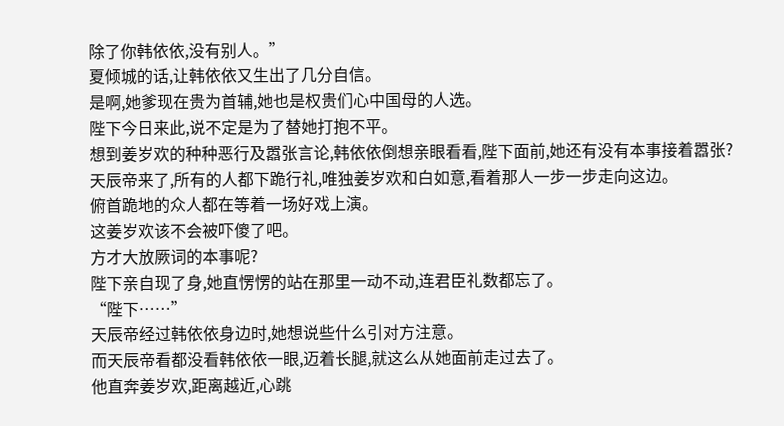除了你韩依依,没有别人。”
夏倾城的话,让韩依依又生出了几分自信。
是啊,她爹现在贵为首辅,她也是权贵们心中国母的人选。
陛下今日来此,说不定是为了替她打抱不平。
想到姜岁欢的种种恶行及嚣张言论,韩依依倒想亲眼看看,陛下面前,她还有没有本事接着嚣张?
天辰帝来了,所有的人都下跪行礼,唯独姜岁欢和白如意,看着那人一步一步走向这边。
俯首跪地的众人都在等着一场好戏上演。
这姜岁欢该不会被吓傻了吧。
方才大放厥词的本事呢?
陛下亲自现了身,她直愣愣的站在那里一动不动,连君臣礼数都忘了。
“陛下……”
天辰帝经过韩依依身边时,她想说些什么引对方注意。
而天辰帝看都没看韩依依一眼,迈着长腿,就这么从她面前走过去了。
他直奔姜岁欢,距离越近,心跳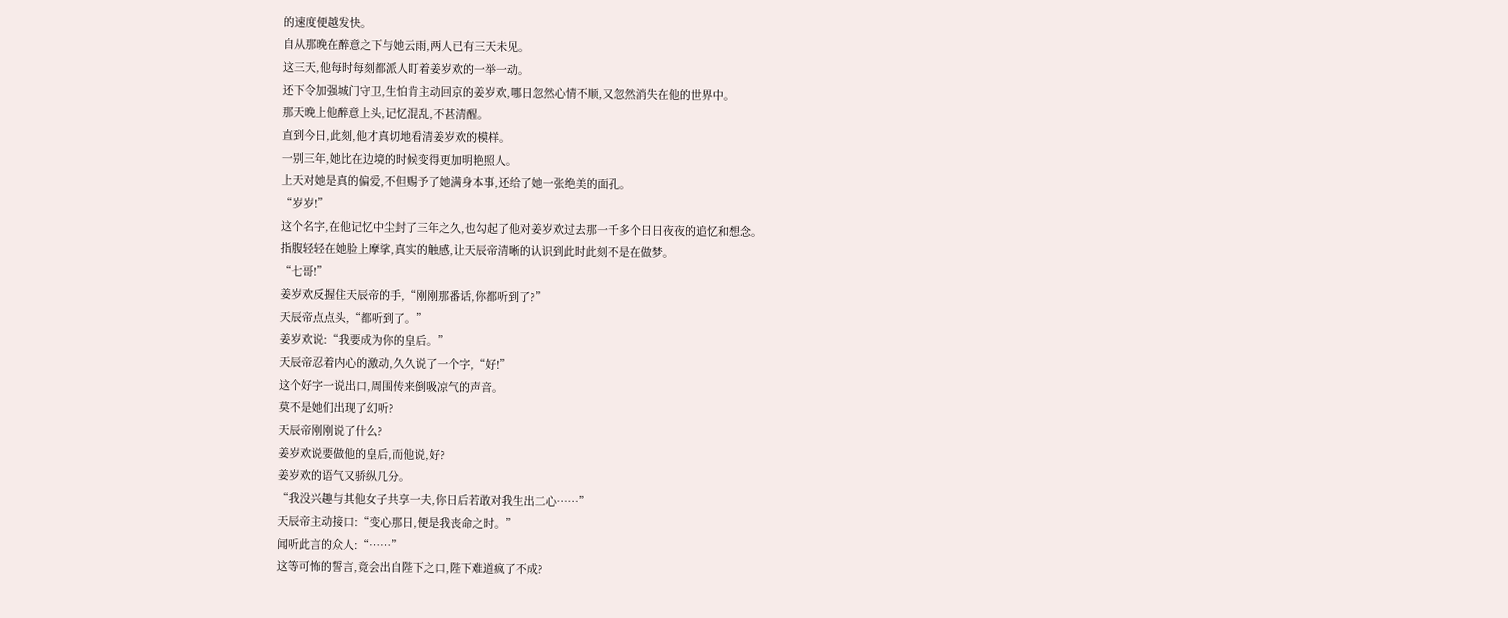的速度便越发快。
自从那晚在醉意之下与她云雨,两人已有三天未见。
这三天,他每时每刻都派人盯着姜岁欢的一举一动。
还下令加强城门守卫,生怕肯主动回京的姜岁欢,哪日忽然心情不顺,又忽然消失在他的世界中。
那天晚上他醉意上头,记忆混乱,不甚清醒。
直到今日,此刻,他才真切地看清姜岁欢的模样。
一别三年,她比在边境的时候变得更加明艳照人。
上天对她是真的偏爱,不但赐予了她满身本事,还给了她一张绝美的面孔。
“岁岁!”
这个名字,在他记忆中尘封了三年之久,也勾起了他对姜岁欢过去那一千多个日日夜夜的追忆和想念。
指腹轻轻在她脸上摩挲,真实的触感,让天辰帝清晰的认识到此时此刻不是在做梦。
“七哥!”
姜岁欢反握住天辰帝的手,“刚刚那番话,你都听到了?”
天辰帝点点头,“都听到了。”
姜岁欢说:“我要成为你的皇后。”
天辰帝忍着内心的激动,久久说了一个字,“好!”
这个好字一说出口,周围传来倒吸凉气的声音。
莫不是她们出现了幻听?
天辰帝刚刚说了什么?
姜岁欢说要做他的皇后,而他说,好?
姜岁欢的语气又骄纵几分。
“我没兴趣与其他女子共享一夫,你日后若敢对我生出二心……”
天辰帝主动接口:“变心那日,便是我丧命之时。”
闻听此言的众人:“……”
这等可怖的誓言,竟会出自陛下之口,陛下难道疯了不成?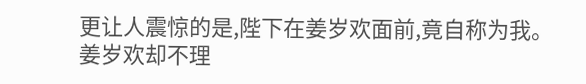更让人震惊的是,陛下在姜岁欢面前,竟自称为我。
姜岁欢却不理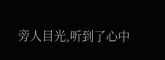旁人目光,听到了心中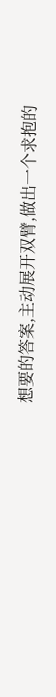想要的答案,主动展开双臂,做出一个求抱的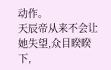动作。
天辰帝从来不会让她失望,众目睽睽下,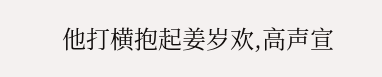他打横抱起姜岁欢,高声宣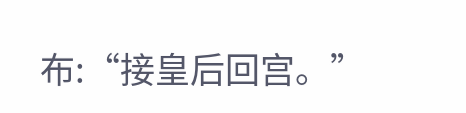布:“接皇后回宫。”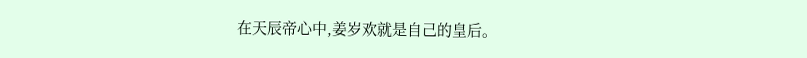在天辰帝心中,姜岁欢就是自己的皇后。